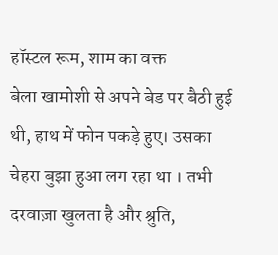हॉस्टल रूम, शाम का वक्त
बेला खामोशी से अपने बेड पर बैठी हुई थी, हाथ में फोन पकड़े हुए। उसका चेहरा बुझा हुआ लग रहा था । तभी दरवाज़ा खुलता है और श्रुति,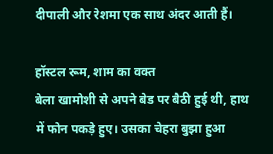दीपाली और रेशमा एक साथ अंदर आती हैं।

हॉस्टल रूम, शाम का वक्त
बेला खामोशी से अपने बेड पर बैठी हुई थी, हाथ में फोन पकड़े हुए। उसका चेहरा बुझा हुआ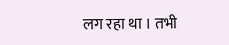लग रहा था । तभी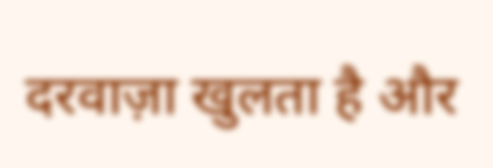दरवाज़ा खुलता है और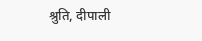श्रुति, दीपाली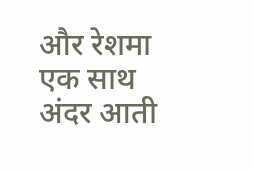और रेशमा एक साथ अंदर आती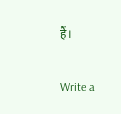हैं।

Write a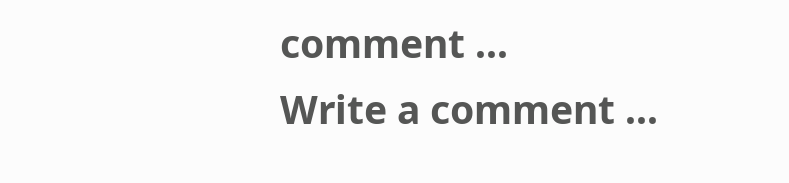comment ...
Write a comment ...